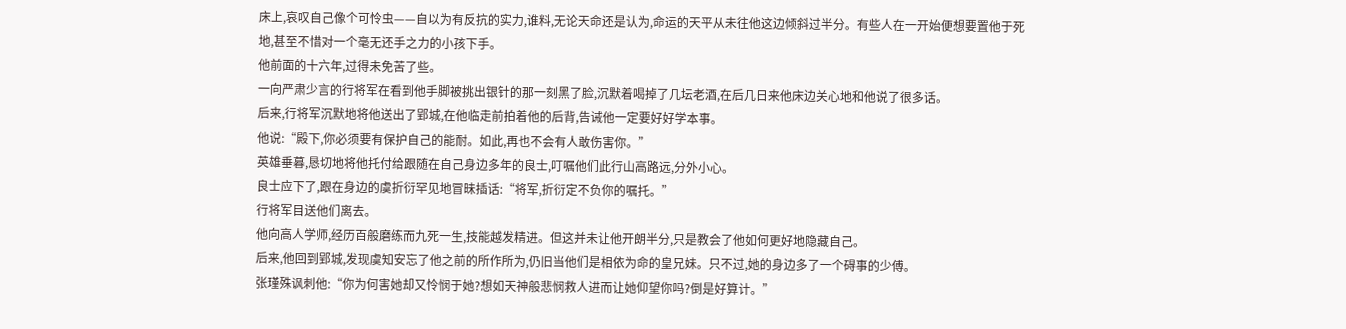床上,哀叹自己像个可怜虫——自以为有反抗的实力,谁料,无论天命还是认为,命运的天平从未往他这边倾斜过半分。有些人在一开始便想要置他于死地,甚至不惜对一个毫无还手之力的小孩下手。
他前面的十六年,过得未免苦了些。
一向严肃少言的行将军在看到他手脚被挑出银针的那一刻黑了脸,沉默着喝掉了几坛老酒,在后几日来他床边关心地和他说了很多话。
后来,行将军沉默地将他送出了郢城,在他临走前拍着他的后背,告诫他一定要好好学本事。
他说:“殿下,你必须要有保护自己的能耐。如此,再也不会有人敢伤害你。”
英雄垂暮,恳切地将他托付给跟随在自己身边多年的良士,叮嘱他们此行山高路远,分外小心。
良士应下了,跟在身边的虞折衍罕见地冒昧插话:“将军,折衍定不负你的嘱托。”
行将军目送他们离去。
他向高人学师,经历百般磨练而九死一生,技能越发精进。但这并未让他开朗半分,只是教会了他如何更好地隐藏自己。
后来,他回到郢城,发现虞知安忘了他之前的所作所为,仍旧当他们是相依为命的皇兄妹。只不过,她的身边多了一个碍事的少傅。
张瑾殊讽刺他:“你为何害她却又怜悯于她?想如天神般悲悯救人进而让她仰望你吗?倒是好算计。”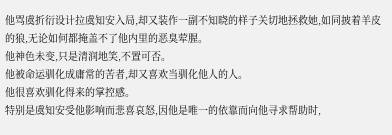他骂虞折衍设计拉虞知安入局,却又装作一副不知晓的样子关切地拯救她,如同披着羊皮的狼,无论如何都掩盖不了他内里的恶臭荤腥。
他神色未变,只是清润地笑,不置可否。
他被命运驯化成庸常的苦者,却又喜欢当驯化他人的人。
他很喜欢驯化得来的掌控感。
特别是虞知安受他影响而悲喜哀怒,因他是唯一的依靠而向他寻求帮助时,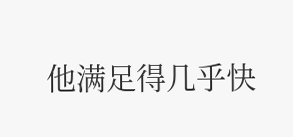他满足得几乎快